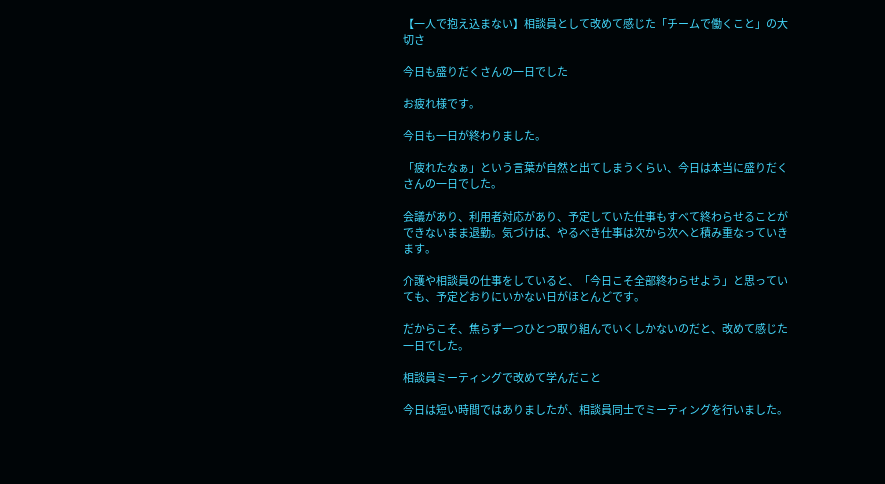【一人で抱え込まない】相談員として改めて感じた「チームで働くこと」の大切さ

今日も盛りだくさんの一日でした

お疲れ様です。

今日も一日が終わりました。

「疲れたなぁ」という言葉が自然と出てしまうくらい、今日は本当に盛りだくさんの一日でした。

会議があり、利用者対応があり、予定していた仕事もすべて終わらせることができないまま退勤。気づけば、やるべき仕事は次から次へと積み重なっていきます。

介護や相談員の仕事をしていると、「今日こそ全部終わらせよう」と思っていても、予定どおりにいかない日がほとんどです。

だからこそ、焦らず一つひとつ取り組んでいくしかないのだと、改めて感じた一日でした。

相談員ミーティングで改めて学んだこと

今日は短い時間ではありましたが、相談員同士でミーティングを行いました。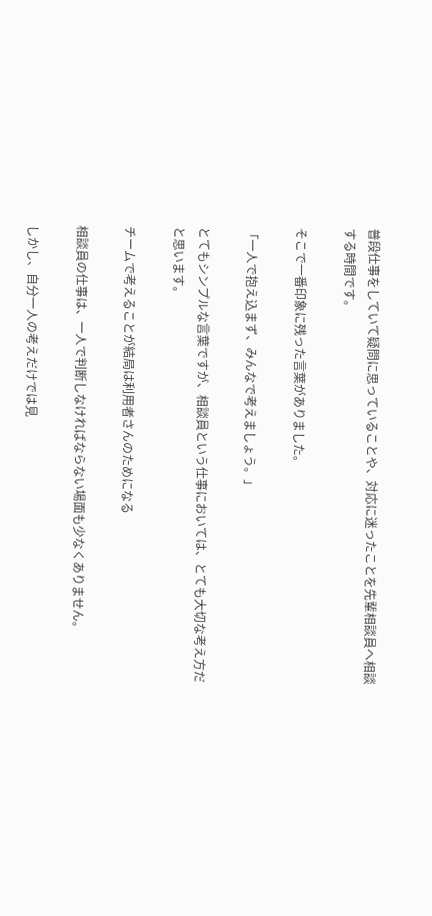普段仕事をしていて疑問に思っていることや、対応に迷ったことを先輩相談員へ相談する時間です。

そこで一番印象に残った言葉がありました。

「一人で抱え込まず、みんなで考えましょう。」

とてもシンプルな言葉ですが、相談員という仕事においては、とても大切な考え方だと思います。

チームで考えることが結局は利用者さんのためになる

相談員の仕事は、一人で判断しなければならない場面も少なくありません。

しかし、自分一人の考えだけでは見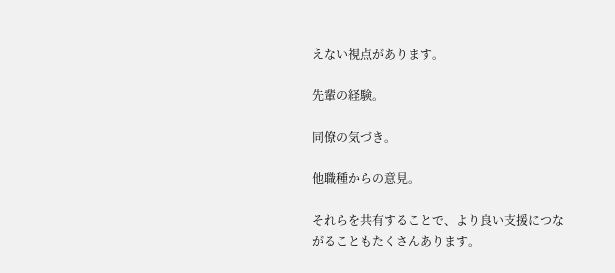えない視点があります。

先輩の経験。

同僚の気づき。

他職種からの意見。

それらを共有することで、より良い支援につながることもたくさんあります。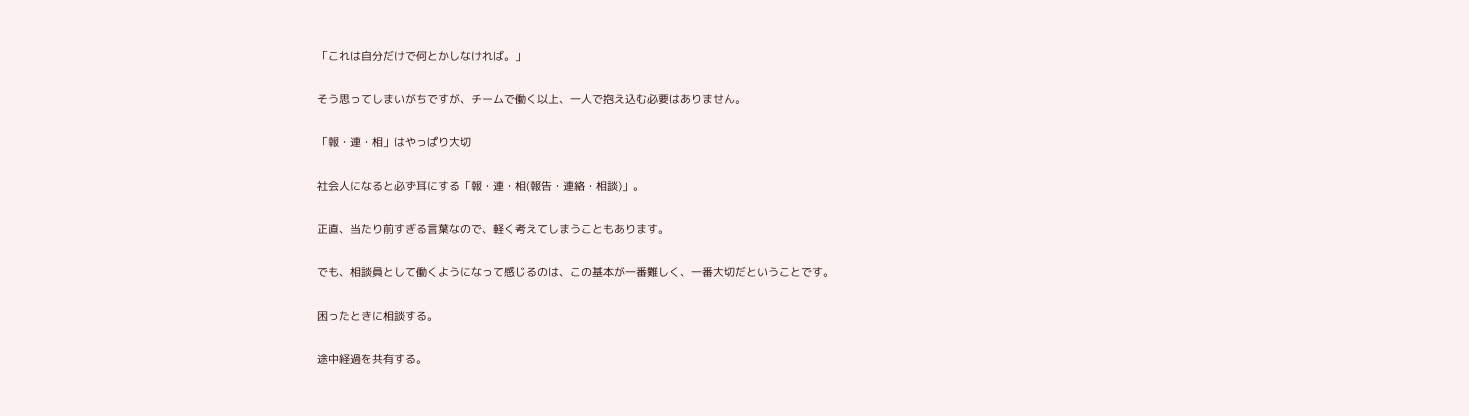「これは自分だけで何とかしなければ。」

そう思ってしまいがちですが、チームで働く以上、一人で抱え込む必要はありません。

「報・連・相」はやっぱり大切

社会人になると必ず耳にする「報・連・相(報告・連絡・相談)」。

正直、当たり前すぎる言葉なので、軽く考えてしまうこともあります。

でも、相談員として働くようになって感じるのは、この基本が一番難しく、一番大切だということです。

困ったときに相談する。

途中経過を共有する。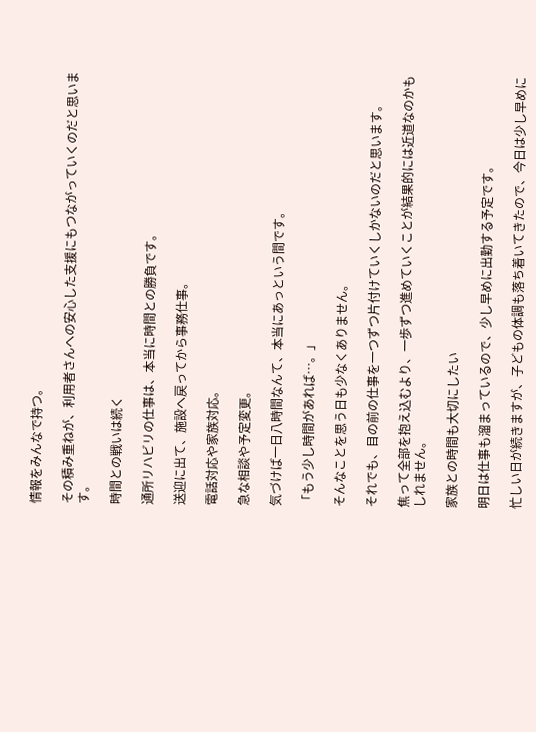情報をみんなで持つ。

その積み重ねが、利用者さんへの安心した支援にもつながっていくのだと思います。

時間との戦いは続く

通所リハビリの仕事は、本当に時間との勝負です。

送迎に出て、施設へ戻ってから事務仕事。

電話対応や家族対応。

急な相談や予定変更。

気づけば一日八時間なんて、本当にあっという間です。

「もう少し時間があれば…。」

そんなことを思う日も少なくありません。

それでも、目の前の仕事を一つずつ片付けていくしかないのだと思います。

焦って全部を抱え込むより、一歩ずつ進めていくことが結果的には近道なのかもしれません。

家族との時間も大切にしたい

明日は仕事も溜まっているので、少し早めに出勤する予定です。

忙しい日が続きますが、子どもの体調も落ち着いてきたので、今日は少し早めに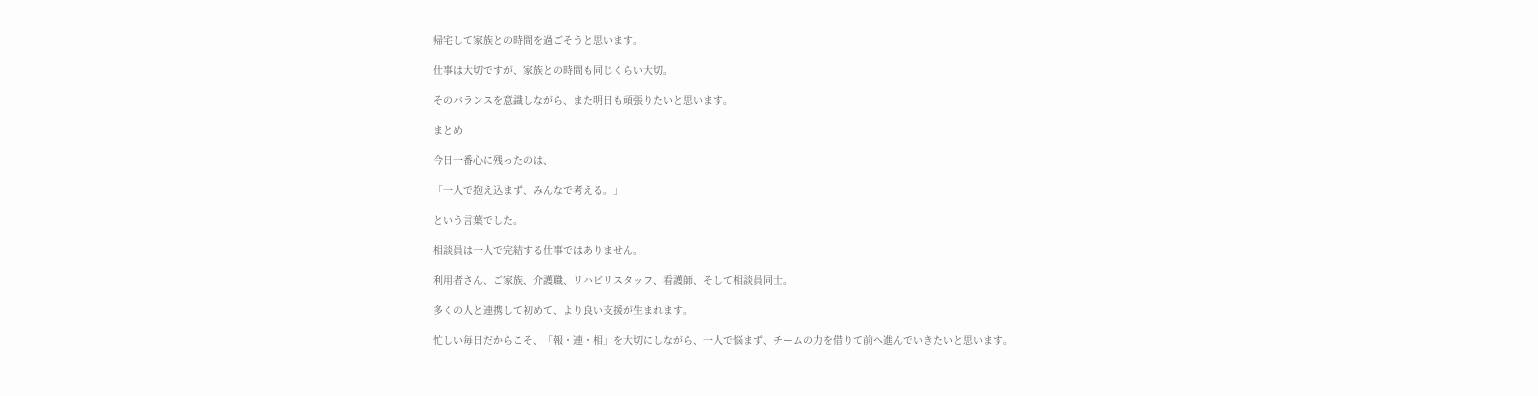帰宅して家族との時間を過ごそうと思います。

仕事は大切ですが、家族との時間も同じくらい大切。

そのバランスを意識しながら、また明日も頑張りたいと思います。

まとめ

今日一番心に残ったのは、

「一人で抱え込まず、みんなで考える。」

という言葉でした。

相談員は一人で完結する仕事ではありません。

利用者さん、ご家族、介護職、リハビリスタッフ、看護師、そして相談員同士。

多くの人と連携して初めて、より良い支援が生まれます。

忙しい毎日だからこそ、「報・連・相」を大切にしながら、一人で悩まず、チームの力を借りて前へ進んでいきたいと思います。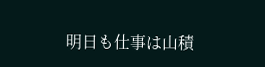明日も仕事は山積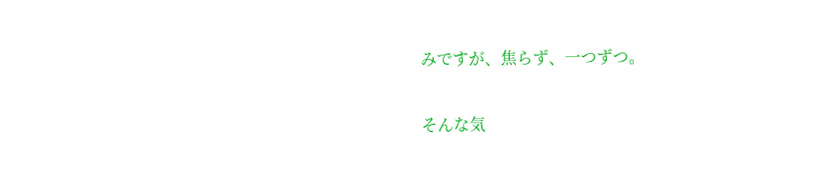みですが、焦らず、一つずつ。

そんな気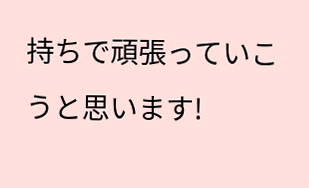持ちで頑張っていこうと思います!